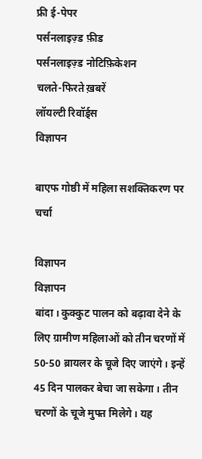फ्री ई-पेपर
पर्सनलाइज़्ड फ़ीड
पर्सनलाइज़्ड नोटिफ़िकेशन
चलते-फिरते ख़बरें
लॉयल्टी रिवॉर्ड्स
विज्ञापन

बाएफ गोष्ठी में महिला सशक्तिकरण पर चर्चा

विज्ञापन
विज्ञापन
बांदा। कुक्कुट पालन को बढ़ावा देने के लिए ग्रामीण महिलाओं को तीन चरणों में 50-50 ब्रायलर के चूजे दिए जाएंगे। इन्हें 45 दिन पालकर बेचा जा सकेगा। तीन चरणों के चूजे मुफ्त मिलेगे। यह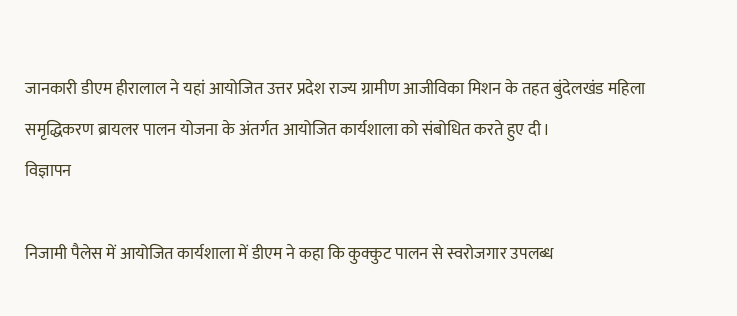जानकारी डीएम हीरालाल ने यहां आयोजित उत्तर प्रदेश राज्य ग्रामीण आजीविका मिशन के तहत बुंदेलखंड महिला समृद्धिकरण ब्रायलर पालन योजना के अंतर्गत आयोजित कार्यशाला को संबोधित करते हुए दी।
विज्ञापन

निजामी पैलेस में आयोजित कार्यशाला में डीएम ने कहा कि कुक्कुट पालन से स्वरोजगार उपलब्ध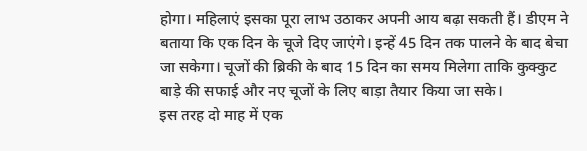होगा। महिलाएं इसका पूरा लाभ उठाकर अपनी आय बढ़ा सकती हैं। डीएम ने बताया कि एक दिन के चूजे दिए जाएंगे। इन्हें 45 दिन तक पालने के बाद बेचा जा सकेगा। चूजों की ब्रिकी के बाद 15 दिन का समय मिलेगा ताकि कुक्कुट बाड़े की सफाई और नए चूजों के लिए बाड़ा तैयार किया जा सके।
इस तरह दो माह में एक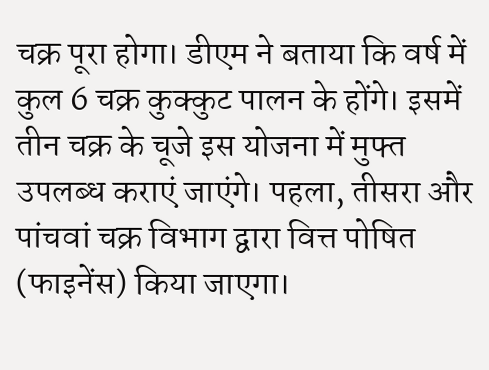चक्र पूरा होगा। डीएम ने बताया कि वर्ष में कुल 6 चक्र कुक्कुट पालन के होंगे। इसमें तीन चक्र के चूजे इस योजना में मुफ्त उपलब्ध कराएं जाएंगे। पहला, तीसरा और पांचवां चक्र विभाग द्वारा वित्त पोषित (फाइनेंस) किया जाएगा।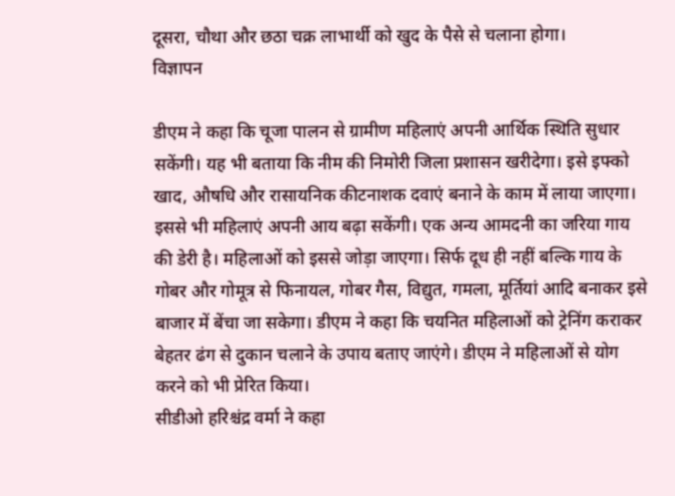दूसरा, चौथा और छठा चक्र लाभार्थी को खुद के पैसे से चलाना होगा।
विज्ञापन

डीएम ने कहा कि चूजा पालन से ग्रामीण महिलाएं अपनी आर्थिक स्थिति सुधार सकेंगी। यह भी बताया कि नीम की निमोरी जिला प्रशासन खरीदेगा। इसे इफ्को खाद, औषधि और रासायनिक कीटनाशक दवाएं बनाने के काम में लाया जाएगा। इससे भी महिलाएं अपनी आय बढ़ा सकेंगी। एक अन्य आमदनी का जरिया गाय की डेरी है। महिलाओं को इससे जोड़ा जाएगा। सिर्फ दूध ही नहीं बल्कि गाय के गोबर और गोमूत्र से फिनायल, गोबर गैस, विद्युत, गमला, मूर्तियां आदि बनाकर इसे बाजार में बेंचा जा सकेगा। डीएम ने कहा कि चयनित महिलाओं को ट्रेनिंग कराकर बेहतर ढंग से दुकान चलाने के उपाय बताए जाएंगे। डीएम ने महिलाओं से योग करने को भी प्रेरित किया।
सीडीओ हरिश्चंद्र वर्मा ने कहा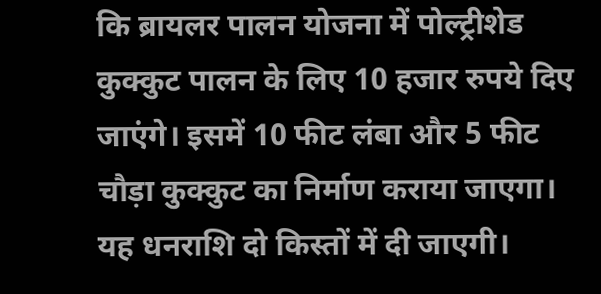कि ब्रायलर पालन योजना में पोल्ट्रीशेड कुक्कुट पालन के लिए 10 हजार रुपये दिए जाएंगे। इसमें 10 फीट लंबा और 5 फीट चौड़ा कुक्कुट का निर्माण कराया जाएगा। यह धनराशि दो किस्तों में दी जाएगी।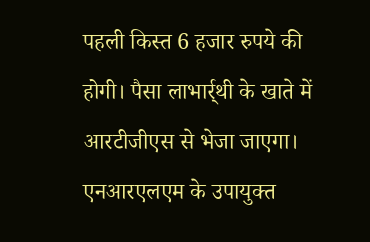पहली किस्त 6 हजार रुपये की होगी। पैसा लाभार्र्थी के खाते में आरटीजीएस से भेजा जाएगा। एनआरएलएम के उपायुक्त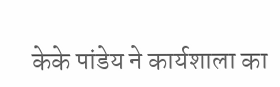केके पांडेय ने कार्यशाला का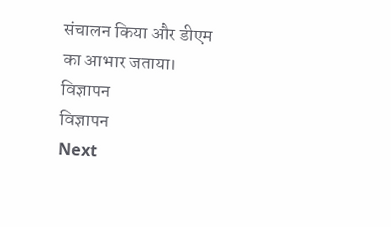संचालन किया और डीएम का आभार जताया।
विज्ञापन
विज्ञापन
Next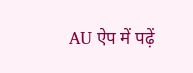AU ऐप में पढ़ें